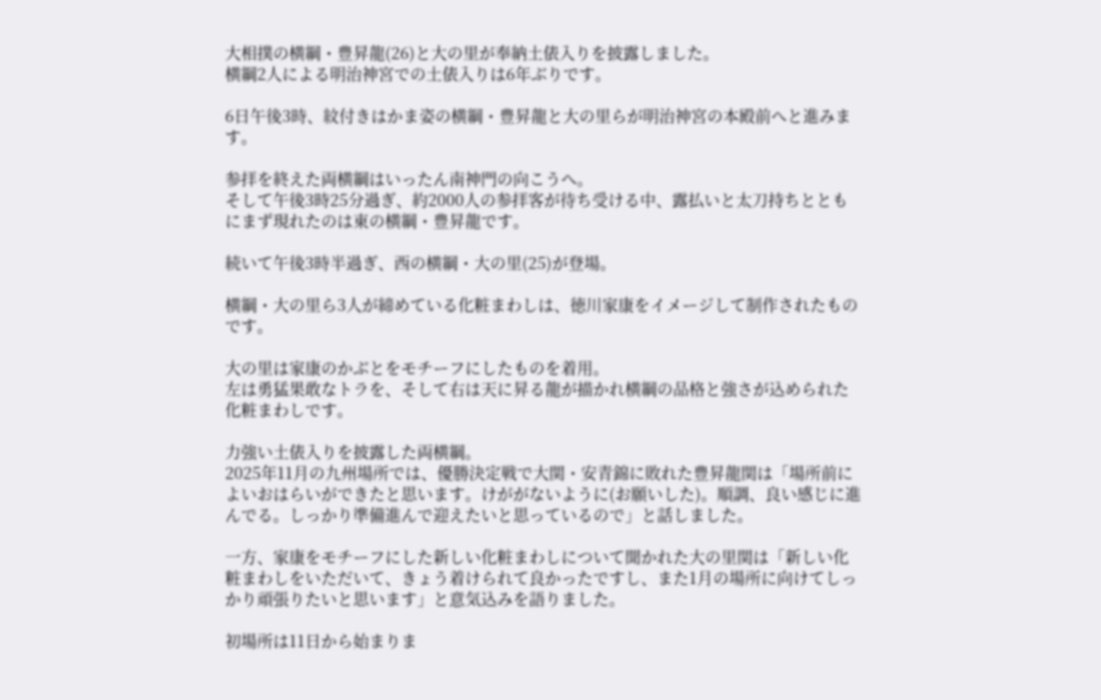大相撲の横綱・豊昇龍(26)と大の里が奉納土俵入りを披露しました。
横綱2人による明治神宮での土俵入りは6年ぶりです。

6日午後3時、紋付きはかま姿の横綱・豊昇龍と大の里らが明治神宮の本殿前へと進みます。

参拝を終えた両横綱はいったん南神門の向こうへ。
そして午後3時25分過ぎ、約2000人の参拝客が待ち受ける中、露払いと太刀持ちとともにまず現れたのは東の横綱・豊昇龍です。

続いて午後3時半過ぎ、西の横綱・大の里(25)が登場。

横綱・大の里ら3人が締めている化粧まわしは、徳川家康をイメージして制作されたものです。

大の里は家康のかぶとをモチーフにしたものを着用。
左は勇猛果敢なトラを、そして右は天に昇る龍が描かれ横綱の品格と強さが込められた化粧まわしです。

力強い土俵入りを披露した両横綱。
2025年11月の九州場所では、優勝決定戦で大関・安青錦に敗れた豊昇龍関は「場所前によいおはらいができたと思います。けががないように(お願いした)。順調、良い感じに進んでる。しっかり準備進んで迎えたいと思っているので」と話しました。

一方、家康をモチーフにした新しい化粧まわしについて聞かれた大の里関は「新しい化粧まわしをいただいて、きょう着けられて良かったですし、また1月の場所に向けてしっかり頑張りたいと思います」と意気込みを語りました。

初場所は11日から始まりま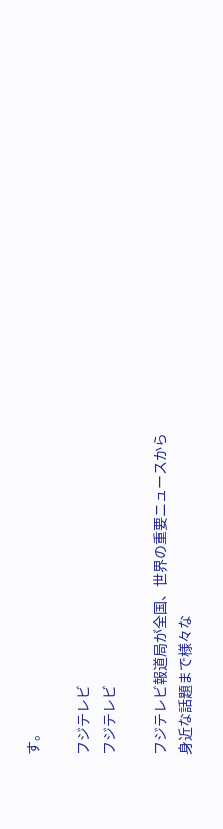す。

フジテレビ
フジテレビ

フジテレビ報道局が全国、世界の重要ニュースから身近な話題まで様々な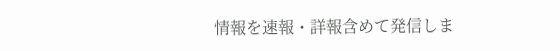情報を速報・詳報含めて発信しま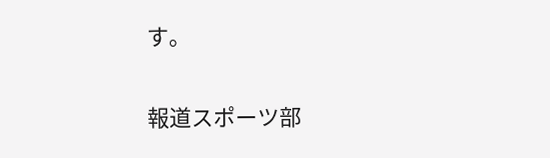す。

報道スポーツ部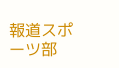報道スポーツ部